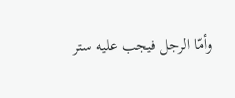وأمّا الرجل فيجب عليه ستر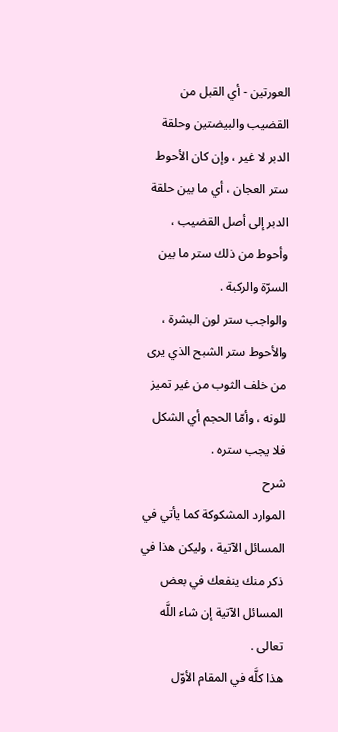العورتين - أي القبل من القضيب والبيضتين وحلقة الدبر لا غير ، وإن كان الأحوط ستر العجان ، أي ما بين حلقة الدبر إلى أصل القضيب ، وأحوط من ذلك ستر ما بين السرّة والركبة .
والواجب ستر لون البشرة ، والأحوط ستر الشبح الذي يرى من خلف الثوب من غير تميز للونه ، وأمّا الحجم أي الشكل فلا يجب ستره .
شرح
الموارد المشكوكة كما يأتي في المسائل الآتية ، وليكن هذا في ذكر منك ينفعك في بعض المسائل الآتية إن شاء اللَّه تعالى .
هذا كلَّه في المقام الأوّل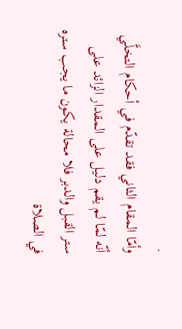.
وأمّا المقام الثاني فقد تقدّم في أحكام التخلَّي أنّه لمّا لم يقم دليل على المقدار الزائد على ستر القبل والدبر فلا محالة يكون ما يجب ستره في الصلاة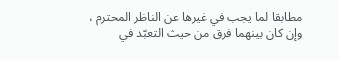مطابقا لما يجب في غيرها عن الناظر المحترم ، وإن كان بينهما فرق من حيث التعبّد في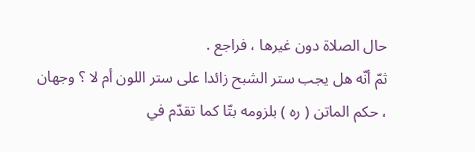حال الصلاة دون غيرها ، فراجع .
ثمّ أنّه هل يجب ستر الشبح زائدا على ستر اللون أم لا ؟ وجهان ، حكم الماتن ( ره ) بلزومه بتّا كما تقدّم في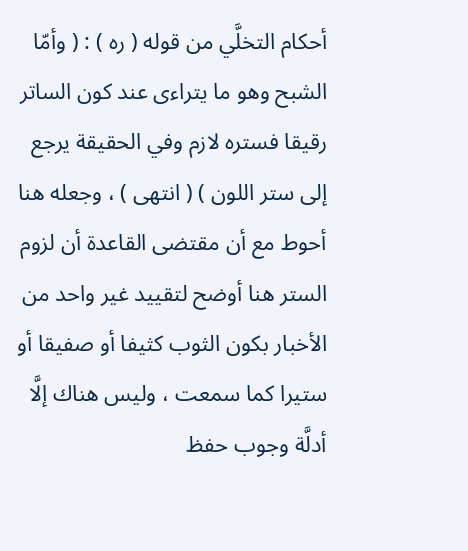أحكام التخلَّي من قوله ( ره ) : ( وأمّا الشبح وهو ما يتراءى عند كون الساتر رقيقا فستره لازم وفي الحقيقة يرجع إلى ستر اللون ) ( انتهى ) ، وجعله هنا أحوط مع أن مقتضى القاعدة أن لزوم الستر هنا أوضح لتقييد غير واحد من الأخبار بكون الثوب كثيفا أو صفيقا أو ستيرا كما سمعت ، وليس هناك إلَّا أدلَّة وجوب حفظ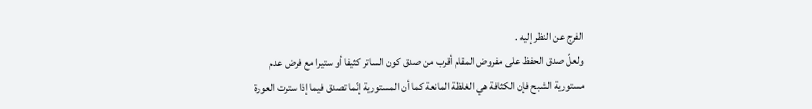الفرج عن النظر إليه .
ولعلّ صدق الحفظ على مفروض المقام أقرب من صدق كون الساتر كثيفا أو ستيرا مع فرض عدم مستورية الشبح فإن الكثافة هي الغلظة المانعة كما أن المستورية إنّما تصدق فيما إذا سترت العورة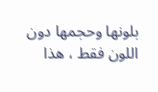بلونها وحجمها دون اللون فقط ، هذا